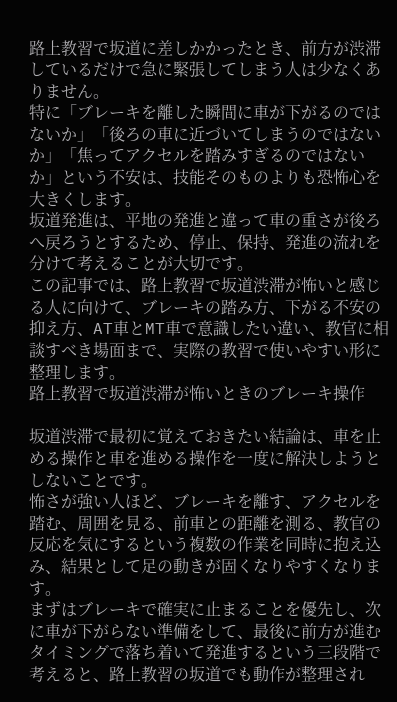路上教習で坂道に差しかかったとき、前方が渋滞しているだけで急に緊張してしまう人は少なくありません。
特に「ブレーキを離した瞬間に車が下がるのではないか」「後ろの車に近づいてしまうのではないか」「焦ってアクセルを踏みすぎるのではないか」という不安は、技能そのものよりも恐怖心を大きくします。
坂道発進は、平地の発進と違って車の重さが後ろへ戻ろうとするため、停止、保持、発進の流れを分けて考えることが大切です。
この記事では、路上教習で坂道渋滞が怖いと感じる人に向けて、ブレーキの踏み方、下がる不安の抑え方、AT車とMT車で意識したい違い、教官に相談すべき場面まで、実際の教習で使いやすい形に整理します。
路上教習で坂道渋滞が怖いときのブレーキ操作

坂道渋滞で最初に覚えておきたい結論は、車を止める操作と車を進める操作を一度に解決しようとしないことです。
怖さが強い人ほど、ブレーキを離す、アクセルを踏む、周囲を見る、前車との距離を測る、教官の反応を気にするという複数の作業を同時に抱え込み、結果として足の動きが固くなりやすくなります。
まずはブレーキで確実に止まることを優先し、次に車が下がらない準備をして、最後に前方が進むタイミングで落ち着いて発進するという三段階で考えると、路上教習の坂道でも動作が整理され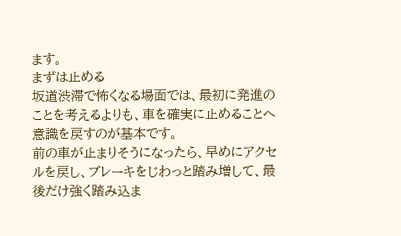ます。
まずは止める
坂道渋滞で怖くなる場面では、最初に発進のことを考えるよりも、車を確実に止めることへ意識を戻すのが基本です。
前の車が止まりそうになったら、早めにアクセルを戻し、ブレーキをじわっと踏み増して、最後だけ強く踏み込ま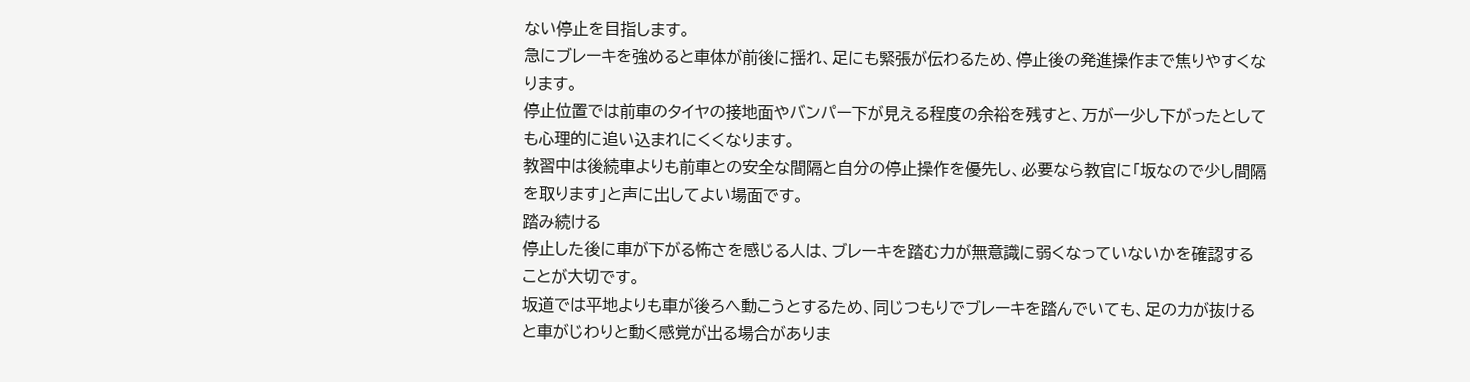ない停止を目指します。
急にブレーキを強めると車体が前後に揺れ、足にも緊張が伝わるため、停止後の発進操作まで焦りやすくなります。
停止位置では前車のタイヤの接地面やバンパー下が見える程度の余裕を残すと、万が一少し下がったとしても心理的に追い込まれにくくなります。
教習中は後続車よりも前車との安全な間隔と自分の停止操作を優先し、必要なら教官に「坂なので少し間隔を取ります」と声に出してよい場面です。
踏み続ける
停止した後に車が下がる怖さを感じる人は、ブレーキを踏む力が無意識に弱くなっていないかを確認することが大切です。
坂道では平地よりも車が後ろへ動こうとするため、同じつもりでブレーキを踏んでいても、足の力が抜けると車がじわりと動く感覚が出る場合がありま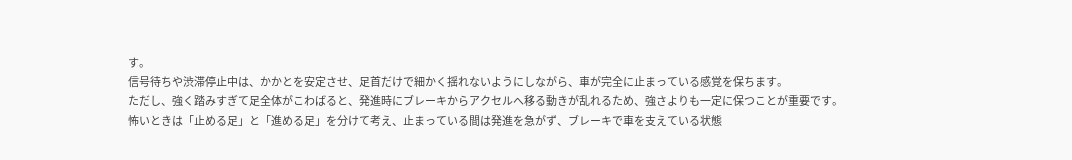す。
信号待ちや渋滞停止中は、かかとを安定させ、足首だけで細かく揺れないようにしながら、車が完全に止まっている感覚を保ちます。
ただし、強く踏みすぎて足全体がこわばると、発進時にブレーキからアクセルへ移る動きが乱れるため、強さよりも一定に保つことが重要です。
怖いときは「止める足」と「進める足」を分けて考え、止まっている間は発進を急がず、ブレーキで車を支えている状態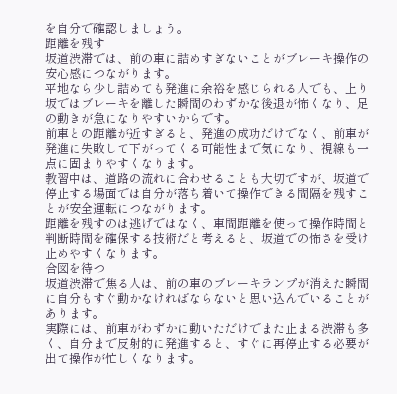を自分で確認しましょう。
距離を残す
坂道渋滞では、前の車に詰めすぎないことがブレーキ操作の安心感につながります。
平地なら少し詰めても発進に余裕を感じられる人でも、上り坂ではブレーキを離した瞬間のわずかな後退が怖くなり、足の動きが急になりやすいからです。
前車との距離が近すぎると、発進の成功だけでなく、前車が発進に失敗して下がってくる可能性まで気になり、視線も一点に固まりやすくなります。
教習中は、道路の流れに合わせることも大切ですが、坂道で停止する場面では自分が落ち着いて操作できる間隔を残すことが安全運転につながります。
距離を残すのは逃げではなく、車間距離を使って操作時間と判断時間を確保する技術だと考えると、坂道での怖さを受け止めやすくなります。
合図を待つ
坂道渋滞で焦る人は、前の車のブレーキランプが消えた瞬間に自分もすぐ動かなければならないと思い込んでいることがあります。
実際には、前車がわずかに動いただけでまた止まる渋滞も多く、自分まで反射的に発進すると、すぐに再停止する必要が出て操作が忙しくなります。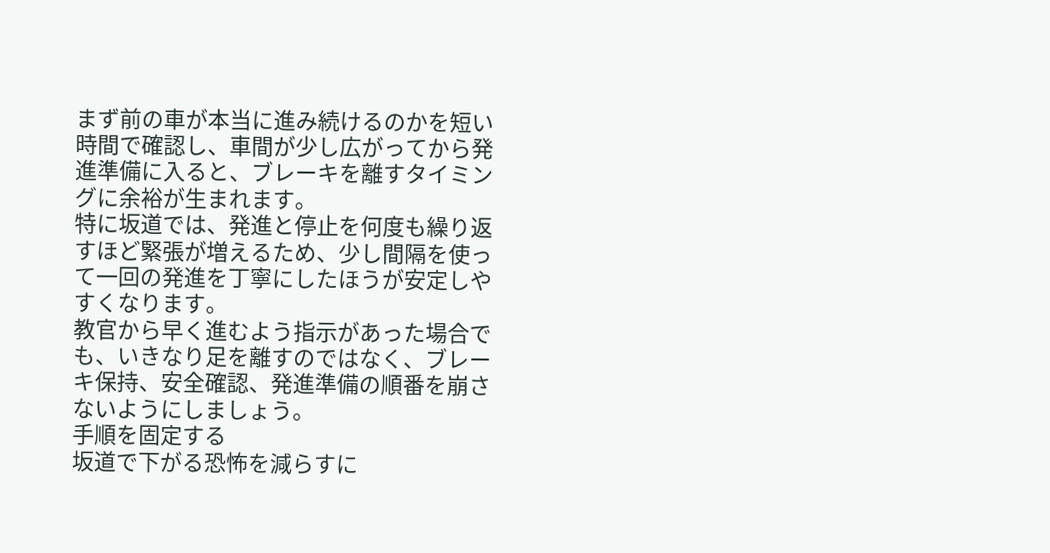まず前の車が本当に進み続けるのかを短い時間で確認し、車間が少し広がってから発進準備に入ると、ブレーキを離すタイミングに余裕が生まれます。
特に坂道では、発進と停止を何度も繰り返すほど緊張が増えるため、少し間隔を使って一回の発進を丁寧にしたほうが安定しやすくなります。
教官から早く進むよう指示があった場合でも、いきなり足を離すのではなく、ブレーキ保持、安全確認、発進準備の順番を崩さないようにしましょう。
手順を固定する
坂道で下がる恐怖を減らすに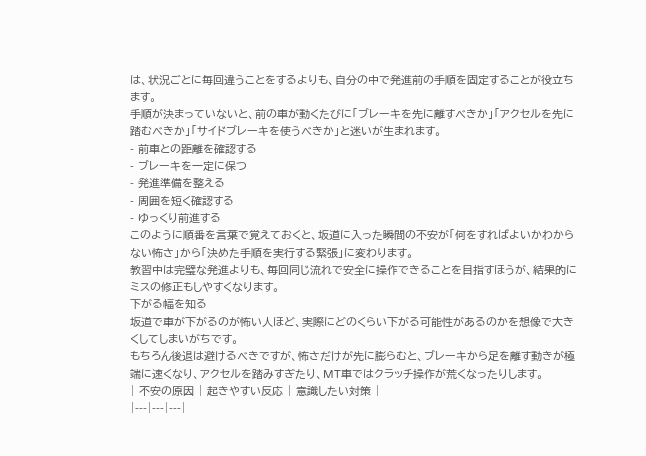は、状況ごとに毎回違うことをするよりも、自分の中で発進前の手順を固定することが役立ちます。
手順が決まっていないと、前の車が動くたびに「ブレーキを先に離すべきか」「アクセルを先に踏むべきか」「サイドブレーキを使うべきか」と迷いが生まれます。
- 前車との距離を確認する
- ブレーキを一定に保つ
- 発進準備を整える
- 周囲を短く確認する
- ゆっくり前進する
このように順番を言葉で覚えておくと、坂道に入った瞬間の不安が「何をすればよいかわからない怖さ」から「決めた手順を実行する緊張」に変わります。
教習中は完璧な発進よりも、毎回同じ流れで安全に操作できることを目指すほうが、結果的にミスの修正もしやすくなります。
下がる幅を知る
坂道で車が下がるのが怖い人ほど、実際にどのくらい下がる可能性があるのかを想像で大きくしてしまいがちです。
もちろん後退は避けるべきですが、怖さだけが先に膨らむと、ブレーキから足を離す動きが極端に速くなり、アクセルを踏みすぎたり、MT車ではクラッチ操作が荒くなったりします。
| 不安の原因 | 起きやすい反応 | 意識したい対策 |
|---|---|---|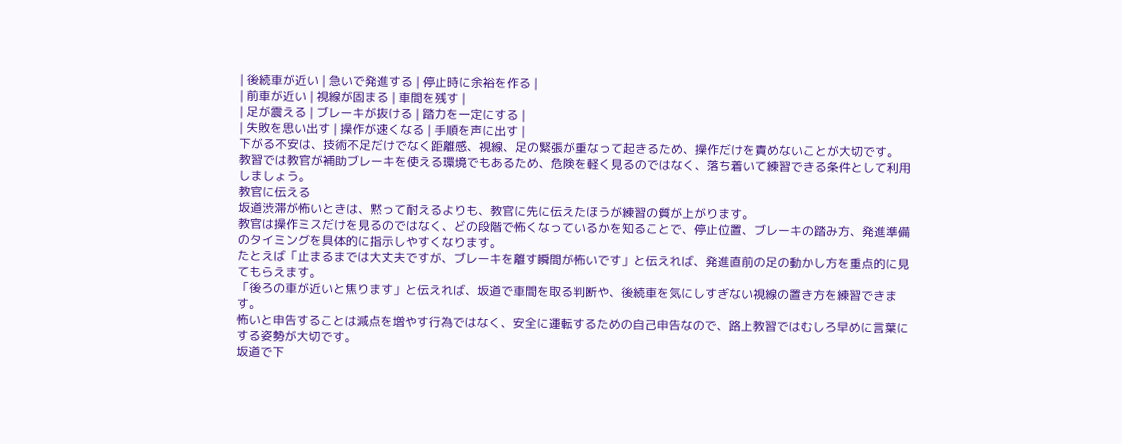| 後続車が近い | 急いで発進する | 停止時に余裕を作る |
| 前車が近い | 視線が固まる | 車間を残す |
| 足が震える | ブレーキが抜ける | 踏力を一定にする |
| 失敗を思い出す | 操作が速くなる | 手順を声に出す |
下がる不安は、技術不足だけでなく距離感、視線、足の緊張が重なって起きるため、操作だけを責めないことが大切です。
教習では教官が補助ブレーキを使える環境でもあるため、危険を軽く見るのではなく、落ち着いて練習できる条件として利用しましょう。
教官に伝える
坂道渋滞が怖いときは、黙って耐えるよりも、教官に先に伝えたほうが練習の質が上がります。
教官は操作ミスだけを見るのではなく、どの段階で怖くなっているかを知ることで、停止位置、ブレーキの踏み方、発進準備のタイミングを具体的に指示しやすくなります。
たとえば「止まるまでは大丈夫ですが、ブレーキを離す瞬間が怖いです」と伝えれば、発進直前の足の動かし方を重点的に見てもらえます。
「後ろの車が近いと焦ります」と伝えれば、坂道で車間を取る判断や、後続車を気にしすぎない視線の置き方を練習できます。
怖いと申告することは減点を増やす行為ではなく、安全に運転するための自己申告なので、路上教習ではむしろ早めに言葉にする姿勢が大切です。
坂道で下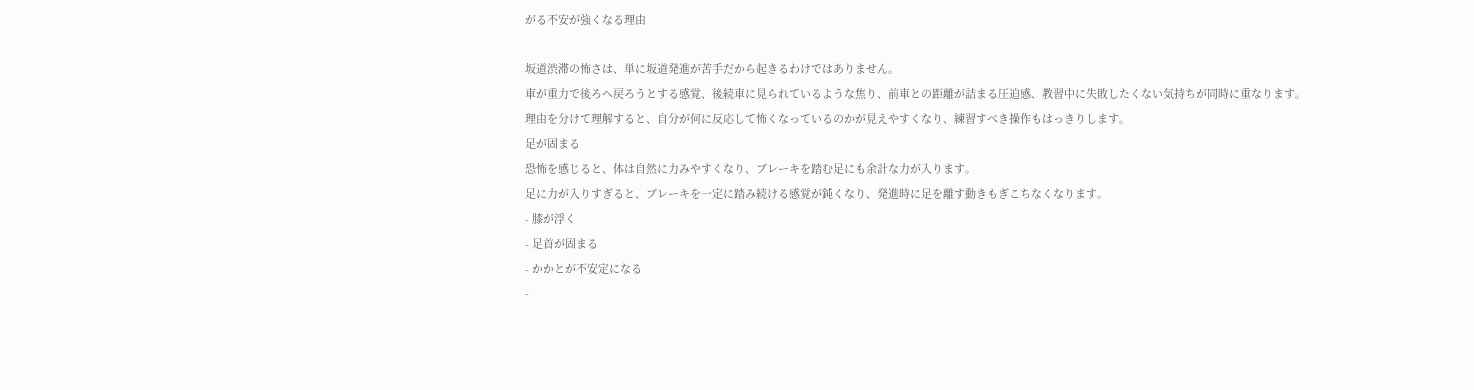がる不安が強くなる理由

坂道渋滞の怖さは、単に坂道発進が苦手だから起きるわけではありません。
車が重力で後ろへ戻ろうとする感覚、後続車に見られているような焦り、前車との距離が詰まる圧迫感、教習中に失敗したくない気持ちが同時に重なります。
理由を分けて理解すると、自分が何に反応して怖くなっているのかが見えやすくなり、練習すべき操作もはっきりします。
足が固まる
恐怖を感じると、体は自然に力みやすくなり、ブレーキを踏む足にも余計な力が入ります。
足に力が入りすぎると、ブレーキを一定に踏み続ける感覚が鈍くなり、発進時に足を離す動きもぎこちなくなります。
- 膝が浮く
- 足首が固まる
- かかとが不安定になる
-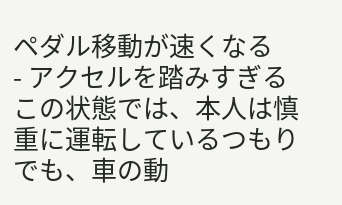ペダル移動が速くなる
- アクセルを踏みすぎる
この状態では、本人は慎重に運転しているつもりでも、車の動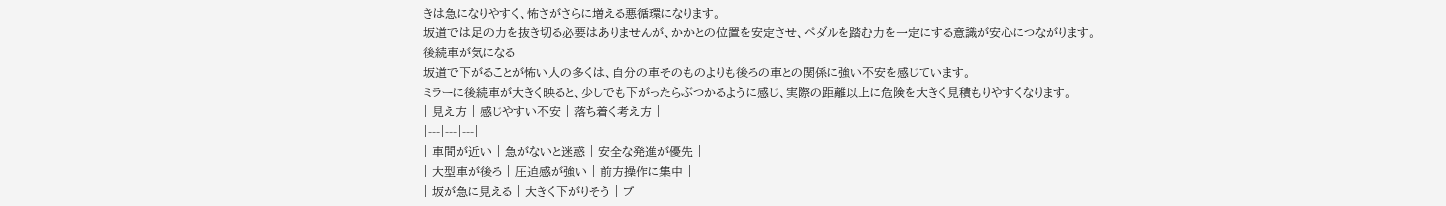きは急になりやすく、怖さがさらに増える悪循環になります。
坂道では足の力を抜き切る必要はありませんが、かかとの位置を安定させ、ペダルを踏む力を一定にする意識が安心につながります。
後続車が気になる
坂道で下がることが怖い人の多くは、自分の車そのものよりも後ろの車との関係に強い不安を感じています。
ミラーに後続車が大きく映ると、少しでも下がったらぶつかるように感じ、実際の距離以上に危険を大きく見積もりやすくなります。
| 見え方 | 感じやすい不安 | 落ち着く考え方 |
|---|---|---|
| 車間が近い | 急がないと迷惑 | 安全な発進が優先 |
| 大型車が後ろ | 圧迫感が強い | 前方操作に集中 |
| 坂が急に見える | 大きく下がりそう | ブ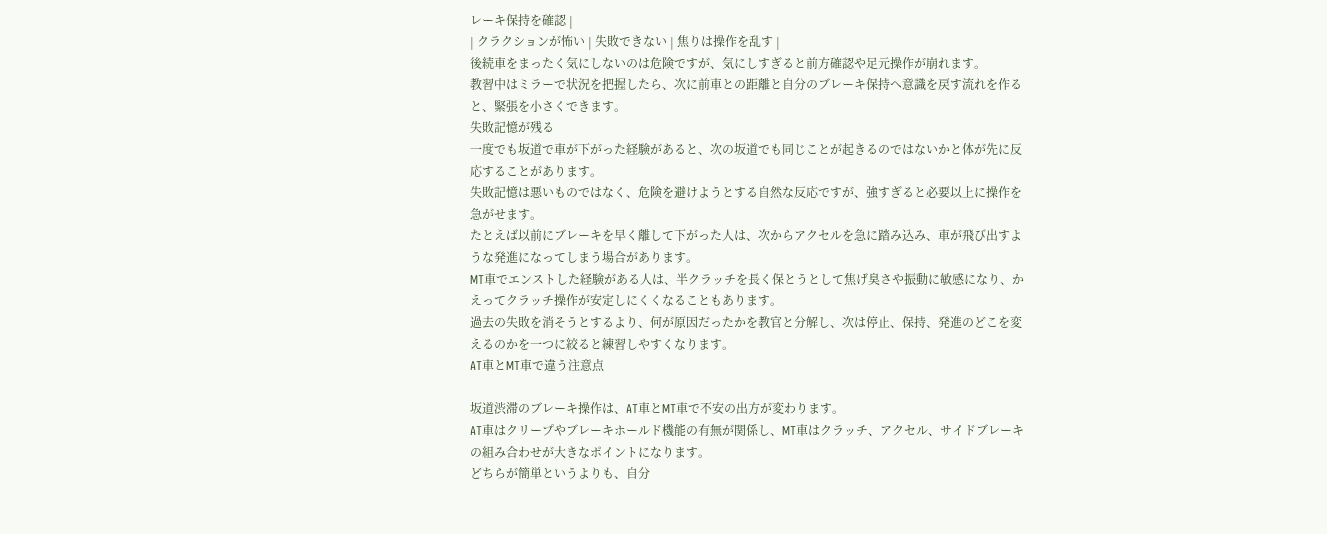レーキ保持を確認 |
| クラクションが怖い | 失敗できない | 焦りは操作を乱す |
後続車をまったく気にしないのは危険ですが、気にしすぎると前方確認や足元操作が崩れます。
教習中はミラーで状況を把握したら、次に前車との距離と自分のブレーキ保持へ意識を戻す流れを作ると、緊張を小さくできます。
失敗記憶が残る
一度でも坂道で車が下がった経験があると、次の坂道でも同じことが起きるのではないかと体が先に反応することがあります。
失敗記憶は悪いものではなく、危険を避けようとする自然な反応ですが、強すぎると必要以上に操作を急がせます。
たとえば以前にブレーキを早く離して下がった人は、次からアクセルを急に踏み込み、車が飛び出すような発進になってしまう場合があります。
MT車でエンストした経験がある人は、半クラッチを長く保とうとして焦げ臭さや振動に敏感になり、かえってクラッチ操作が安定しにくくなることもあります。
過去の失敗を消そうとするより、何が原因だったかを教官と分解し、次は停止、保持、発進のどこを変えるのかを一つに絞ると練習しやすくなります。
AT車とMT車で違う注意点

坂道渋滞のブレーキ操作は、AT車とMT車で不安の出方が変わります。
AT車はクリープやブレーキホールド機能の有無が関係し、MT車はクラッチ、アクセル、サイドブレーキの組み合わせが大きなポイントになります。
どちらが簡単というよりも、自分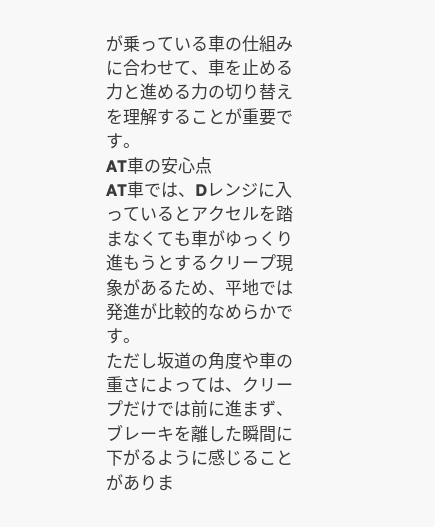が乗っている車の仕組みに合わせて、車を止める力と進める力の切り替えを理解することが重要です。
AT車の安心点
AT車では、Dレンジに入っているとアクセルを踏まなくても車がゆっくり進もうとするクリープ現象があるため、平地では発進が比較的なめらかです。
ただし坂道の角度や車の重さによっては、クリープだけでは前に進まず、ブレーキを離した瞬間に下がるように感じることがありま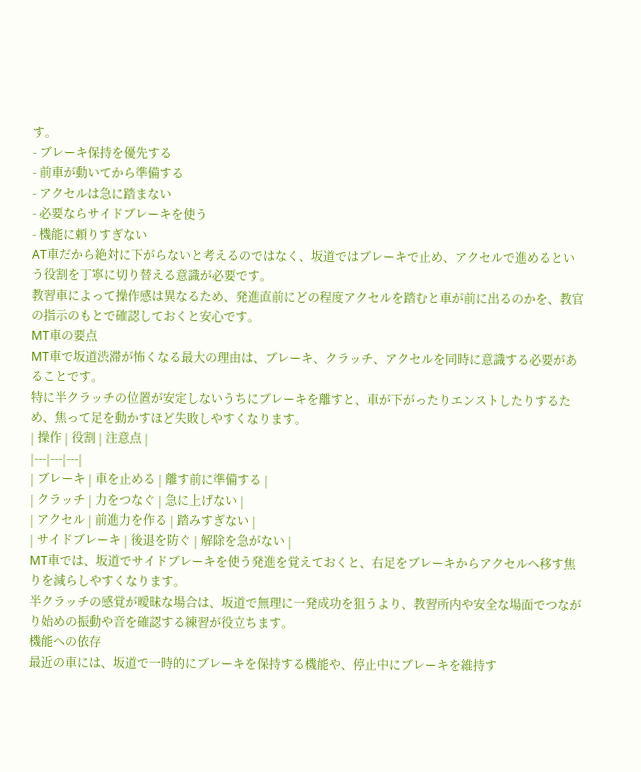す。
- ブレーキ保持を優先する
- 前車が動いてから準備する
- アクセルは急に踏まない
- 必要ならサイドブレーキを使う
- 機能に頼りすぎない
AT車だから絶対に下がらないと考えるのではなく、坂道ではブレーキで止め、アクセルで進めるという役割を丁寧に切り替える意識が必要です。
教習車によって操作感は異なるため、発進直前にどの程度アクセルを踏むと車が前に出るのかを、教官の指示のもとで確認しておくと安心です。
MT車の要点
MT車で坂道渋滞が怖くなる最大の理由は、ブレーキ、クラッチ、アクセルを同時に意識する必要があることです。
特に半クラッチの位置が安定しないうちにブレーキを離すと、車が下がったりエンストしたりするため、焦って足を動かすほど失敗しやすくなります。
| 操作 | 役割 | 注意点 |
|---|---|---|
| ブレーキ | 車を止める | 離す前に準備する |
| クラッチ | 力をつなぐ | 急に上げない |
| アクセル | 前進力を作る | 踏みすぎない |
| サイドブレーキ | 後退を防ぐ | 解除を急がない |
MT車では、坂道でサイドブレーキを使う発進を覚えておくと、右足をブレーキからアクセルへ移す焦りを減らしやすくなります。
半クラッチの感覚が曖昧な場合は、坂道で無理に一発成功を狙うより、教習所内や安全な場面でつながり始めの振動や音を確認する練習が役立ちます。
機能への依存
最近の車には、坂道で一時的にブレーキを保持する機能や、停止中にブレーキを維持す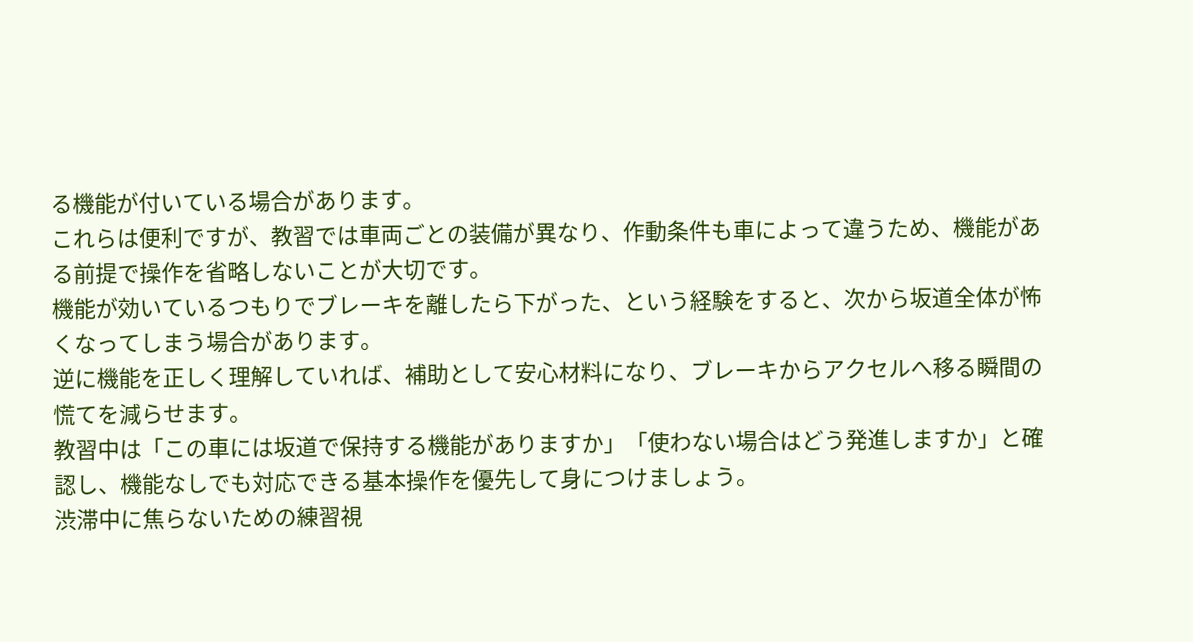る機能が付いている場合があります。
これらは便利ですが、教習では車両ごとの装備が異なり、作動条件も車によって違うため、機能がある前提で操作を省略しないことが大切です。
機能が効いているつもりでブレーキを離したら下がった、という経験をすると、次から坂道全体が怖くなってしまう場合があります。
逆に機能を正しく理解していれば、補助として安心材料になり、ブレーキからアクセルへ移る瞬間の慌てを減らせます。
教習中は「この車には坂道で保持する機能がありますか」「使わない場合はどう発進しますか」と確認し、機能なしでも対応できる基本操作を優先して身につけましょう。
渋滞中に焦らないための練習視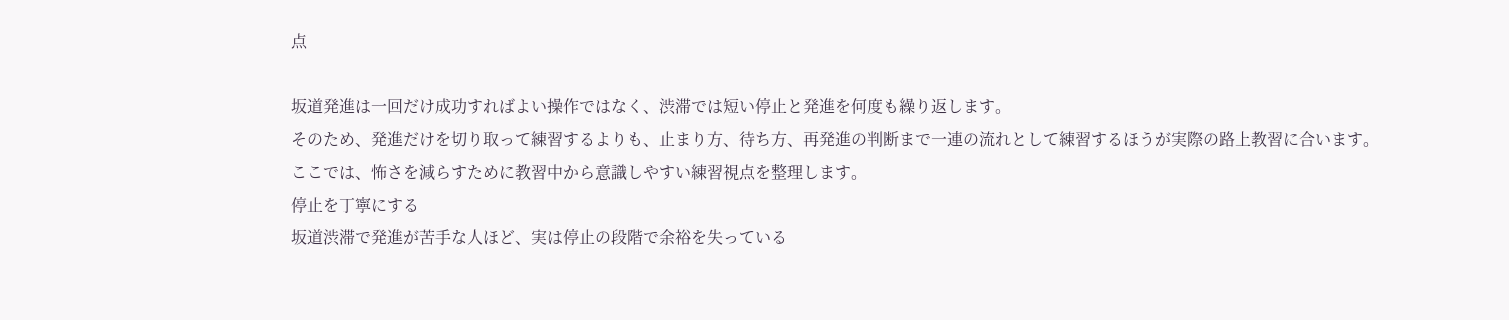点

坂道発進は一回だけ成功すればよい操作ではなく、渋滞では短い停止と発進を何度も繰り返します。
そのため、発進だけを切り取って練習するよりも、止まり方、待ち方、再発進の判断まで一連の流れとして練習するほうが実際の路上教習に合います。
ここでは、怖さを減らすために教習中から意識しやすい練習視点を整理します。
停止を丁寧にする
坂道渋滞で発進が苦手な人ほど、実は停止の段階で余裕を失っている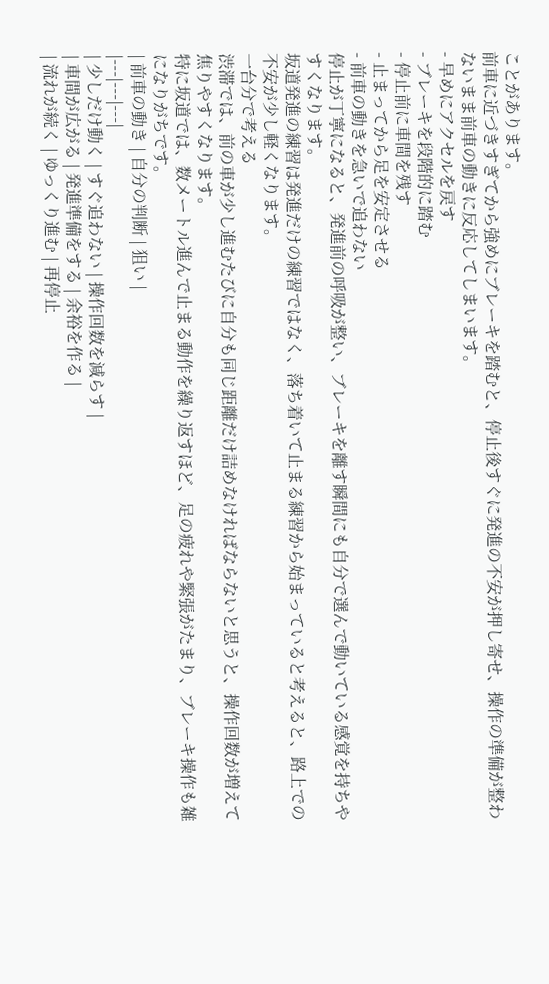ことがあります。
前車に近づきすぎてから強めにブレーキを踏むと、停止後すぐに発進の不安が押し寄せ、操作の準備が整わないまま前車の動きに反応してしまいます。
- 早めにアクセルを戻す
- ブレーキを段階的に踏む
- 停止前に車間を残す
- 止まってから足を安定させる
- 前車の動きを急いで追わない
停止が丁寧になると、発進前の呼吸が整い、ブレーキを離す瞬間にも自分で選んで動いている感覚を持ちやすくなります。
坂道発進の練習は発進だけの練習ではなく、落ち着いて止まる練習から始まっていると考えると、路上での不安が少し軽くなります。
一台分で考える
渋滞では、前の車が少し進むたびに自分も同じ距離だけ詰めなければならないと思うと、操作回数が増えて焦りやすくなります。
特に坂道では、数メートル進んで止まる動作を繰り返すほど、足の疲れや緊張がたまり、ブレーキ操作も雑になりがちです。
| 前車の動き | 自分の判断 | 狙い |
|---|---|---|
| 少しだけ動く | すぐ追わない | 操作回数を減らす |
| 車間が広がる | 発進準備をする | 余裕を作る |
| 流れが続く | ゆっくり進む | 再停止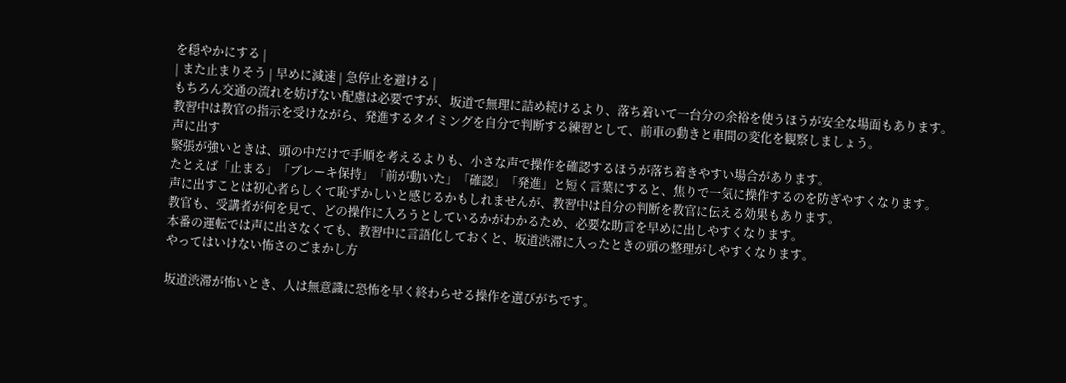を穏やかにする |
| また止まりそう | 早めに減速 | 急停止を避ける |
もちろん交通の流れを妨げない配慮は必要ですが、坂道で無理に詰め続けるより、落ち着いて一台分の余裕を使うほうが安全な場面もあります。
教習中は教官の指示を受けながら、発進するタイミングを自分で判断する練習として、前車の動きと車間の変化を観察しましょう。
声に出す
緊張が強いときは、頭の中だけで手順を考えるよりも、小さな声で操作を確認するほうが落ち着きやすい場合があります。
たとえば「止まる」「ブレーキ保持」「前が動いた」「確認」「発進」と短く言葉にすると、焦りで一気に操作するのを防ぎやすくなります。
声に出すことは初心者らしくて恥ずかしいと感じるかもしれませんが、教習中は自分の判断を教官に伝える効果もあります。
教官も、受講者が何を見て、どの操作に入ろうとしているかがわかるため、必要な助言を早めに出しやすくなります。
本番の運転では声に出さなくても、教習中に言語化しておくと、坂道渋滞に入ったときの頭の整理がしやすくなります。
やってはいけない怖さのごまかし方

坂道渋滞が怖いとき、人は無意識に恐怖を早く終わらせる操作を選びがちです。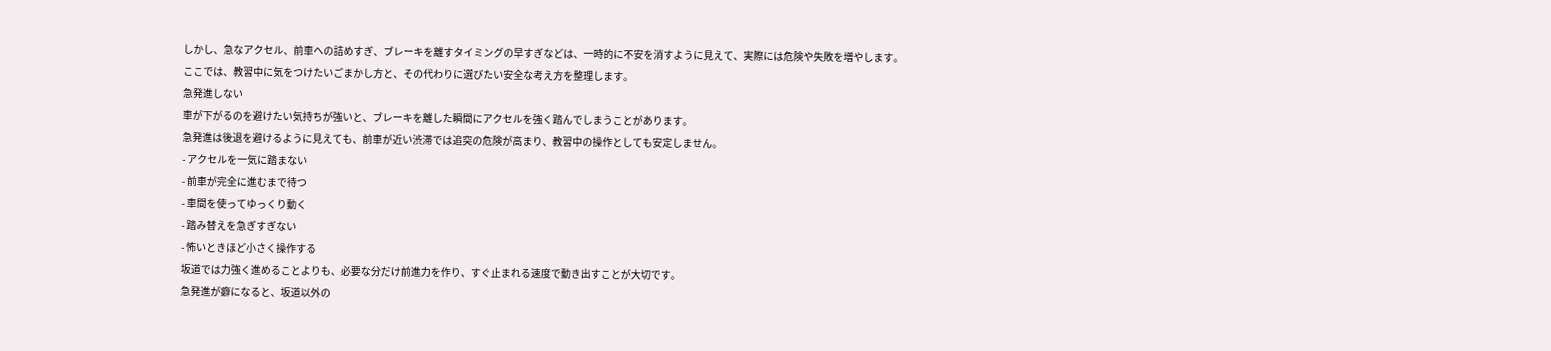しかし、急なアクセル、前車への詰めすぎ、ブレーキを離すタイミングの早すぎなどは、一時的に不安を消すように見えて、実際には危険や失敗を増やします。
ここでは、教習中に気をつけたいごまかし方と、その代わりに選びたい安全な考え方を整理します。
急発進しない
車が下がるのを避けたい気持ちが強いと、ブレーキを離した瞬間にアクセルを強く踏んでしまうことがあります。
急発進は後退を避けるように見えても、前車が近い渋滞では追突の危険が高まり、教習中の操作としても安定しません。
- アクセルを一気に踏まない
- 前車が完全に進むまで待つ
- 車間を使ってゆっくり動く
- 踏み替えを急ぎすぎない
- 怖いときほど小さく操作する
坂道では力強く進めることよりも、必要な分だけ前進力を作り、すぐ止まれる速度で動き出すことが大切です。
急発進が癖になると、坂道以外の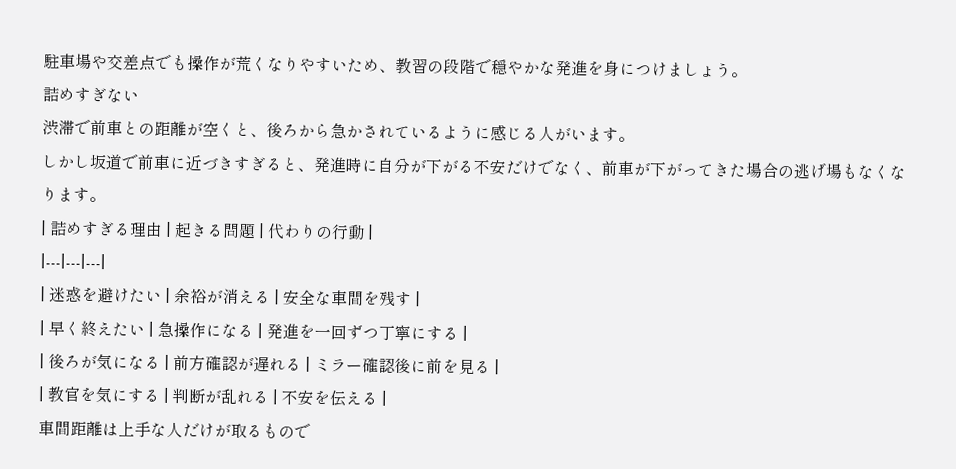駐車場や交差点でも操作が荒くなりやすいため、教習の段階で穏やかな発進を身につけましょう。
詰めすぎない
渋滞で前車との距離が空くと、後ろから急かされているように感じる人がいます。
しかし坂道で前車に近づきすぎると、発進時に自分が下がる不安だけでなく、前車が下がってきた場合の逃げ場もなくなります。
| 詰めすぎる理由 | 起きる問題 | 代わりの行動 |
|---|---|---|
| 迷惑を避けたい | 余裕が消える | 安全な車間を残す |
| 早く終えたい | 急操作になる | 発進を一回ずつ丁寧にする |
| 後ろが気になる | 前方確認が遅れる | ミラー確認後に前を見る |
| 教官を気にする | 判断が乱れる | 不安を伝える |
車間距離は上手な人だけが取るもので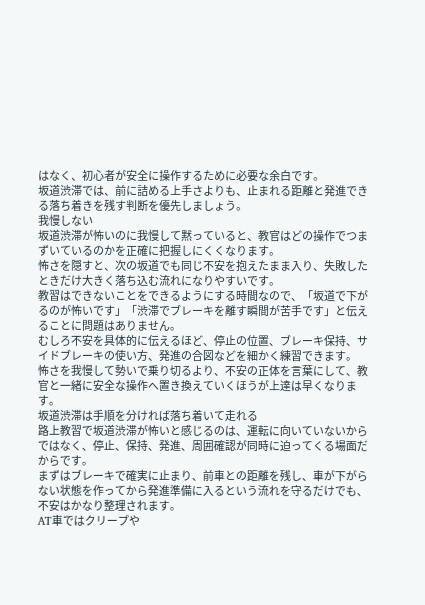はなく、初心者が安全に操作するために必要な余白です。
坂道渋滞では、前に詰める上手さよりも、止まれる距離と発進できる落ち着きを残す判断を優先しましょう。
我慢しない
坂道渋滞が怖いのに我慢して黙っていると、教官はどの操作でつまずいているのかを正確に把握しにくくなります。
怖さを隠すと、次の坂道でも同じ不安を抱えたまま入り、失敗したときだけ大きく落ち込む流れになりやすいです。
教習はできないことをできるようにする時間なので、「坂道で下がるのが怖いです」「渋滞でブレーキを離す瞬間が苦手です」と伝えることに問題はありません。
むしろ不安を具体的に伝えるほど、停止の位置、ブレーキ保持、サイドブレーキの使い方、発進の合図などを細かく練習できます。
怖さを我慢して勢いで乗り切るより、不安の正体を言葉にして、教官と一緒に安全な操作へ置き換えていくほうが上達は早くなります。
坂道渋滞は手順を分ければ落ち着いて走れる
路上教習で坂道渋滞が怖いと感じるのは、運転に向いていないからではなく、停止、保持、発進、周囲確認が同時に迫ってくる場面だからです。
まずはブレーキで確実に止まり、前車との距離を残し、車が下がらない状態を作ってから発進準備に入るという流れを守るだけでも、不安はかなり整理されます。
AT車ではクリープや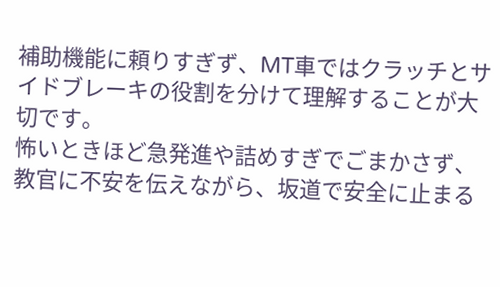補助機能に頼りすぎず、MT車ではクラッチとサイドブレーキの役割を分けて理解することが大切です。
怖いときほど急発進や詰めすぎでごまかさず、教官に不安を伝えながら、坂道で安全に止まる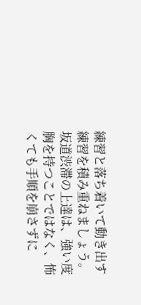練習と落ち着いて動き出す練習を積み重ねましょう。
坂道渋滞の上達は、強い度胸を持つことではなく、怖くても手順を崩さずに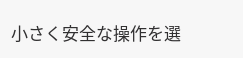小さく安全な操作を選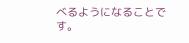べるようになることです。